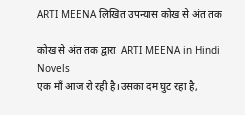ARTI MEENA लिखित उपन्यास कोख से अंत तक

कोख से अंत तक द्वारा  ARTI MEENA in Hindi Novels
एक माँ आज रो रही है।उसका दम घुट रहा है,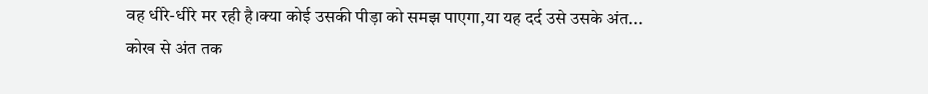वह धीरे-धीरे मर रही है।क्या कोई उसकी पीड़ा को समझ पाएगा,या यह दर्द उसे उसके अंत...
कोख से अंत तक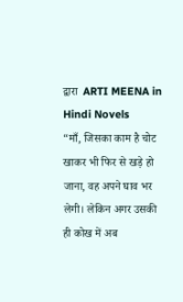द्वारा  ARTI MEENA in Hindi Novels
“माँ, जिसका काम है चोट खाकर भी फिर से खड़े हो जाना, वह अपने घाव भर लेगी। लेकिन अगर उसकी ही कोख में अब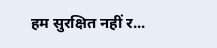हम सुरक्षित नहीं र...